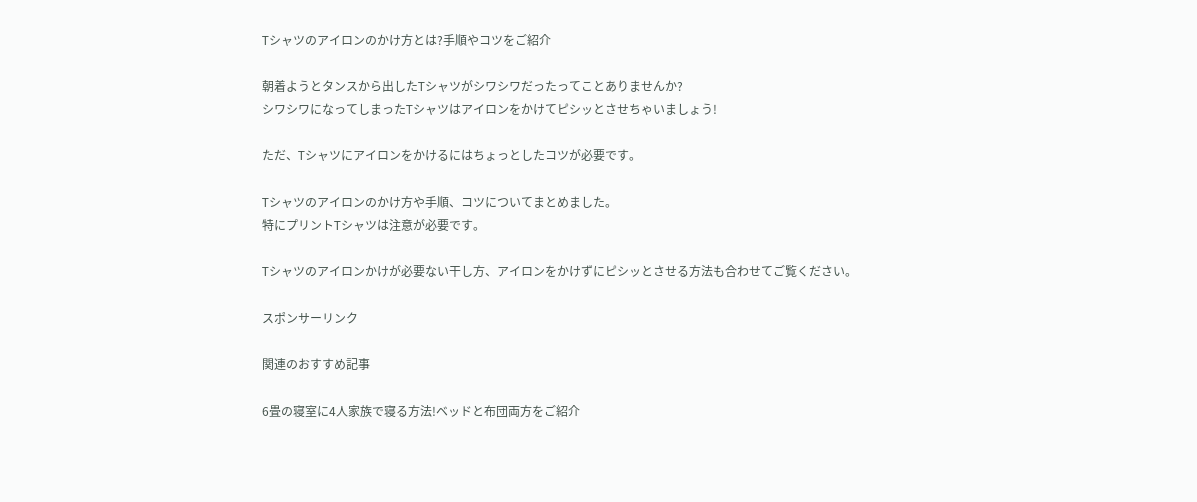Tシャツのアイロンのかけ方とは?手順やコツをご紹介

朝着ようとタンスから出したTシャツがシワシワだったってことありませんか?
シワシワになってしまったTシャツはアイロンをかけてピシッとさせちゃいましょう!

ただ、Tシャツにアイロンをかけるにはちょっとしたコツが必要です。

Tシャツのアイロンのかけ方や手順、コツについてまとめました。
特にプリントTシャツは注意が必要です。

Tシャツのアイロンかけが必要ない干し方、アイロンをかけずにピシッとさせる方法も合わせてご覧ください。

スポンサーリンク

関連のおすすめ記事

6畳の寝室に4人家族で寝る方法!ベッドと布団両方をご紹介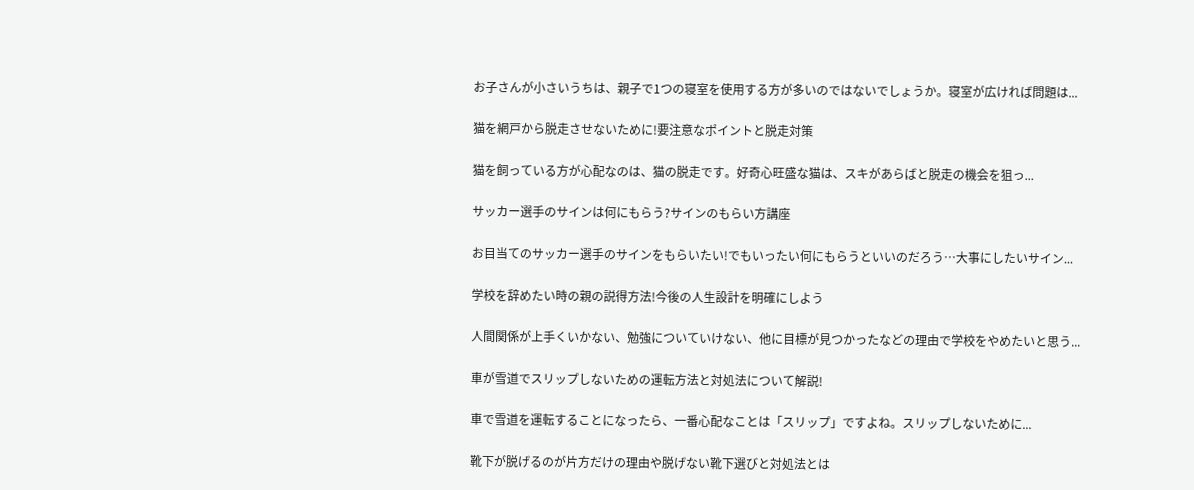お子さんが小さいうちは、親子で1つの寝室を使用する方が多いのではないでしょうか。寝室が広ければ問題は...

猫を網戸から脱走させないために!要注意なポイントと脱走対策

猫を飼っている方が心配なのは、猫の脱走です。好奇心旺盛な猫は、スキがあらばと脱走の機会を狙っ...

サッカー選手のサインは何にもらう?サインのもらい方講座

お目当てのサッカー選手のサインをもらいたい!でもいったい何にもらうといいのだろう…大事にしたいサイン...

学校を辞めたい時の親の説得方法!今後の人生設計を明確にしよう

人間関係が上手くいかない、勉強についていけない、他に目標が見つかったなどの理由で学校をやめたいと思う...

車が雪道でスリップしないための運転方法と対処法について解説!

車で雪道を運転することになったら、一番心配なことは「スリップ」ですよね。スリップしないために...

靴下が脱げるのが片方だけの理由や脱げない靴下選びと対処法とは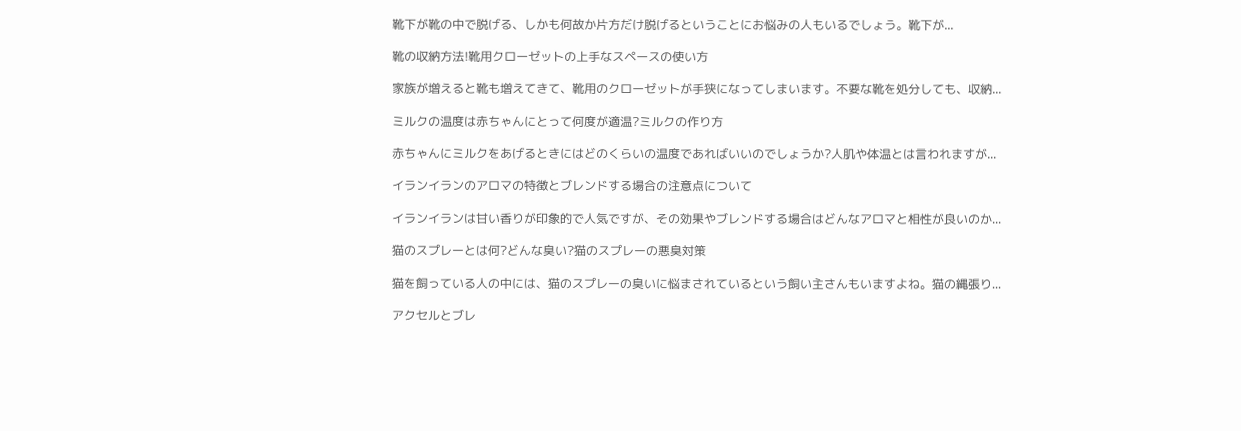靴下が靴の中で脱げる、しかも何故か片方だけ脱げるということにお悩みの人もいるでしょう。靴下が...

靴の収納方法!靴用クローゼットの上手なスペースの使い方

家族が増えると靴も増えてきて、靴用のクローゼットが手狭になってしまいます。不要な靴を処分しても、収納...

ミルクの温度は赤ちゃんにとって何度が適温?ミルクの作り方

赤ちゃんにミルクをあげるときにはどのくらいの温度であればいいのでしょうか?人肌や体温とは言われますが...

イランイランのアロマの特徴とブレンドする場合の注意点について

イランイランは甘い香りが印象的で人気ですが、その効果やブレンドする場合はどんなアロマと相性が良いのか...

猫のスプレーとは何?どんな臭い?猫のスプレーの悪臭対策

猫を飼っている人の中には、猫のスプレーの臭いに悩まされているという飼い主さんもいますよね。猫の縄張り...

アクセルとブレ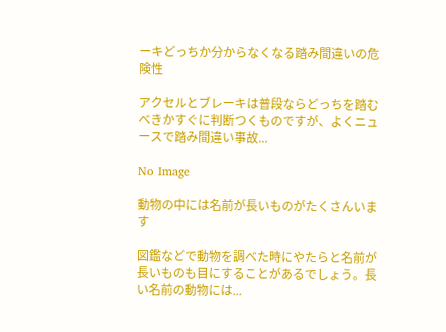ーキどっちか分からなくなる踏み間違いの危険性

アクセルとブレーキは普段ならどっちを踏むべきかすぐに判断つくものですが、よくニュースで踏み間違い事故...

No Image

動物の中には名前が長いものがたくさんいます

図鑑などで動物を調べた時にやたらと名前が長いものも目にすることがあるでしょう。長い名前の動物には...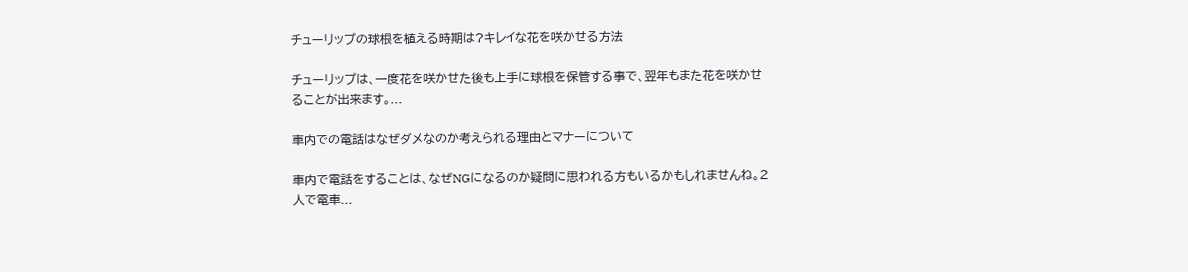チューリップの球根を植える時期は?キレイな花を咲かせる方法

チューリップは、一度花を咲かせた後も上手に球根を保管する事で、翌年もまた花を咲かせることが出来ます。...

車内での電話はなぜダメなのか考えられる理由とマナーについて

車内で電話をすることは、なぜNGになるのか疑問に思われる方もいるかもしれませんね。2人で電車...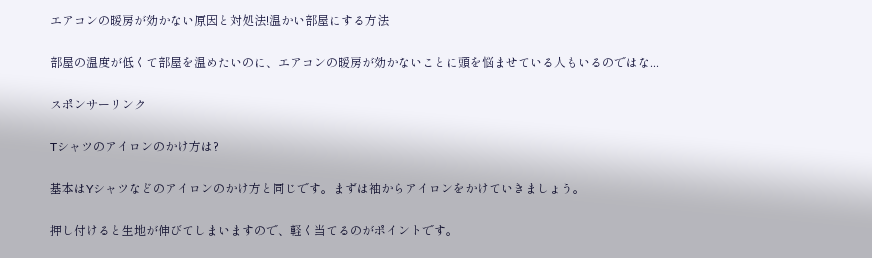エアコンの暖房が効かない原因と対処法!温かい部屋にする方法

部屋の温度が低くて部屋を温めたいのに、エアコンの暖房が効かないことに頭を悩ませている人もいるのではな...

スポンサーリンク

Tシャツのアイロンのかけ方は?

基本はYシャツなどのアイロンのかけ方と同じです。まずは袖からアイロンをかけていきましょう。

押し付けると生地が伸びてしまいますので、軽く当てるのがポイントです。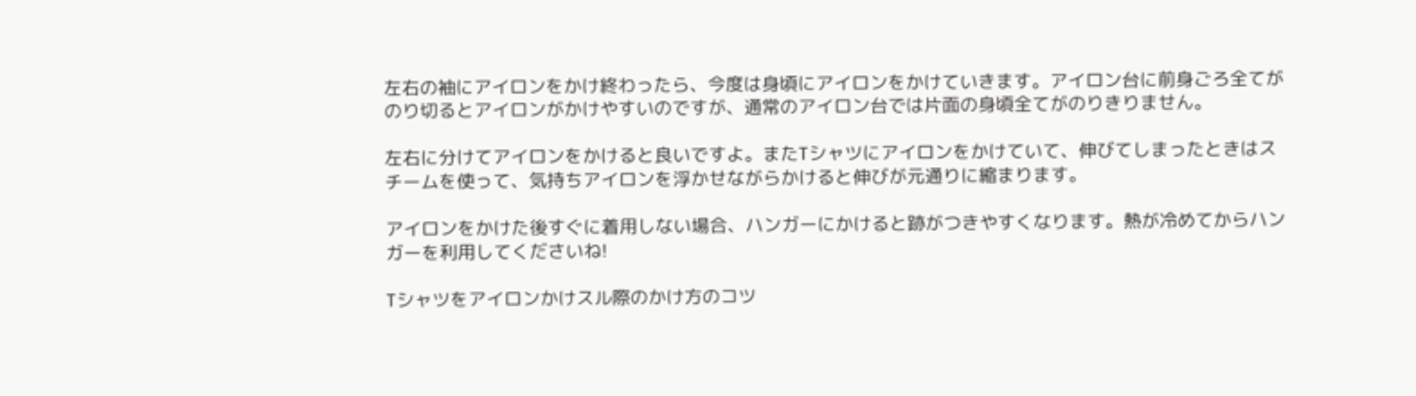左右の袖にアイロンをかけ終わったら、今度は身頃にアイロンをかけていきます。アイロン台に前身ごろ全てがのり切るとアイロンがかけやすいのですが、通常のアイロン台では片面の身頃全てがのりきりません。

左右に分けてアイロンをかけると良いですよ。またTシャツにアイロンをかけていて、伸びてしまったときはスチームを使って、気持ちアイロンを浮かせながらかけると伸びが元通りに縮まります。

アイロンをかけた後すぐに着用しない場合、ハンガーにかけると跡がつきやすくなります。熱が冷めてからハンガーを利用してくださいね!

Tシャツをアイロンかけスル際のかけ方のコツ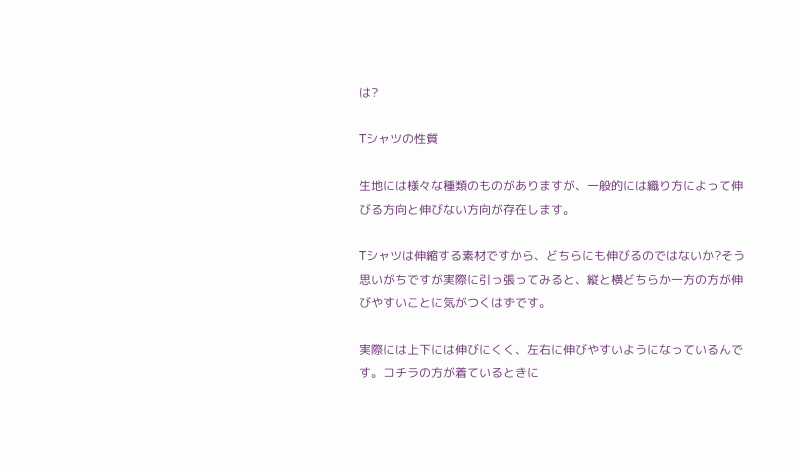は?

Tシャツの性質

生地には様々な種類のものがありますが、一般的には織り方によって伸びる方向と伸びない方向が存在します。

Tシャツは伸縮する素材ですから、どちらにも伸びるのではないか?そう思いがちですが実際に引っ張ってみると、縦と横どちらか一方の方が伸びやすいことに気がつくはずです。

実際には上下には伸びにくく、左右に伸びやすいようになっているんです。コチラの方が着ているときに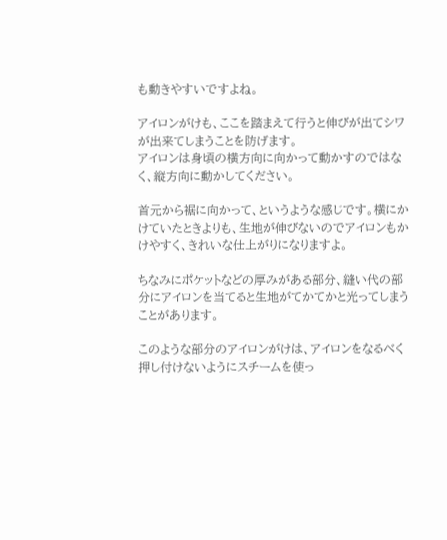も動きやすいですよね。

アイロンがけも、ここを踏まえて行うと伸びが出てシワが出来てしまうことを防げます。
アイロンは身頃の横方向に向かって動かすのではなく、縦方向に動かしてください。

首元から裾に向かって、というような感じです。横にかけていたときよりも、生地が伸びないのでアイロンもかけやすく、きれいな仕上がりになりますよ。

ちなみにポケットなどの厚みがある部分、縫い代の部分にアイロンを当てると生地がてかてかと光ってしまうことがあります。

このような部分のアイロンがけは、アイロンをなるべく押し付けないようにスチームを使っ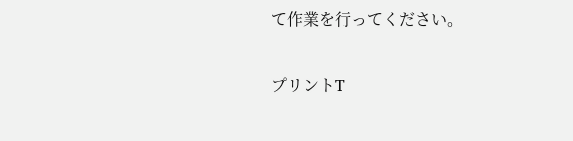て作業を行ってください。

プリントT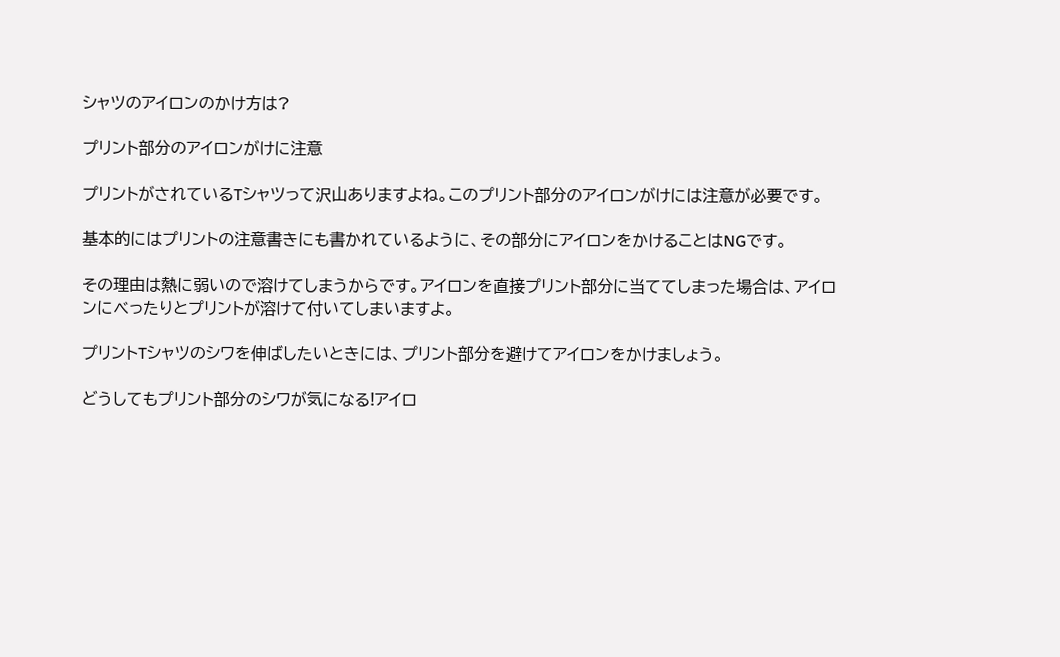シャツのアイロンのかけ方は?

プリント部分のアイロンがけに注意

プリントがされているTシャツって沢山ありますよね。このプリント部分のアイロンがけには注意が必要です。

基本的にはプリントの注意書きにも書かれているように、その部分にアイロンをかけることはNGです。

その理由は熱に弱いので溶けてしまうからです。アイロンを直接プリント部分に当ててしまった場合は、アイロンにべったりとプリントが溶けて付いてしまいますよ。

プリントTシャツのシワを伸ばしたいときには、プリント部分を避けてアイロンをかけましょう。

どうしてもプリント部分のシワが気になる!アイロ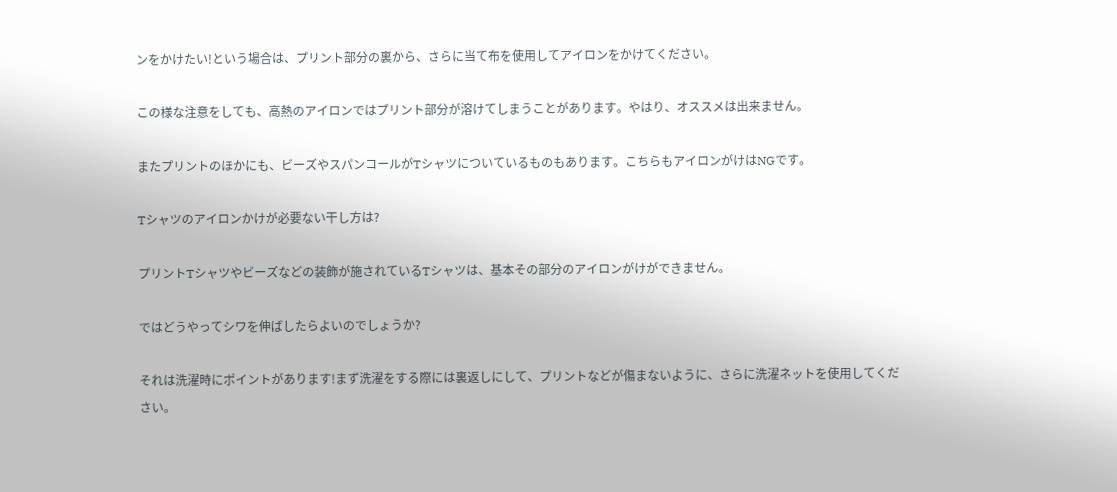ンをかけたい!という場合は、プリント部分の裏から、さらに当て布を使用してアイロンをかけてください。

この様な注意をしても、高熱のアイロンではプリント部分が溶けてしまうことがあります。やはり、オススメは出来ません。

またプリントのほかにも、ビーズやスパンコールがTシャツについているものもあります。こちらもアイロンがけはNGです。

Tシャツのアイロンかけが必要ない干し方は?

プリントTシャツやビーズなどの装飾が施されているTシャツは、基本その部分のアイロンがけができません。

ではどうやってシワを伸ばしたらよいのでしょうか?

それは洗濯時にポイントがあります!まず洗濯をする際には裏返しにして、プリントなどが傷まないように、さらに洗濯ネットを使用してください。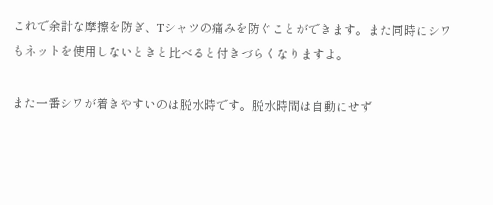これで余計な摩擦を防ぎ、Tシャツの痛みを防ぐことができます。また同時にシワもネットを使用しないときと比べると付きづらくなりますよ。

また一番シワが着きやすいのは脱水時です。脱水時間は自動にせず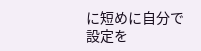に短めに自分で設定を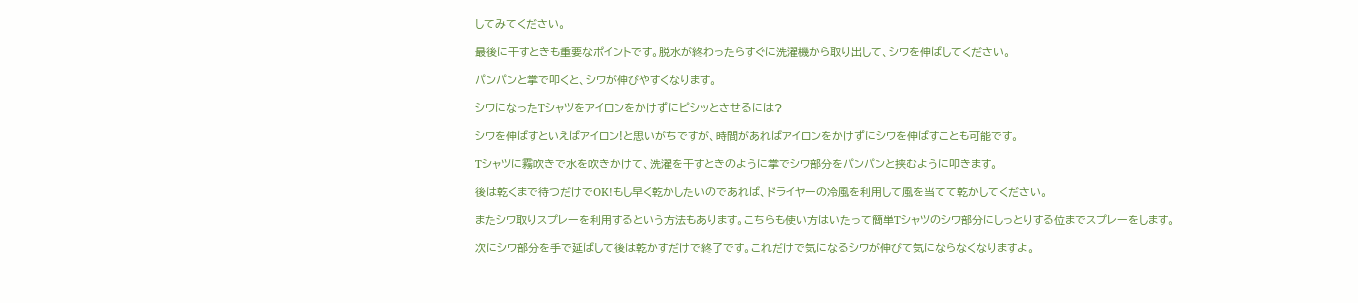してみてください。

最後に干すときも重要なポイントです。脱水が終わったらすぐに洗濯機から取り出して、シワを伸ばしてください。

パンパンと掌で叩くと、シワが伸びやすくなります。

シワになったTシャツをアイロンをかけずにピシッとさせるには?

シワを伸ばすといえばアイロン!と思いがちですが、時間があればアイロンをかけずにシワを伸ばすことも可能です。

Tシャツに霧吹きで水を吹きかけて、洗濯を干すときのように掌でシワ部分をパンパンと挟むように叩きます。

後は乾くまで待つだけでOK!もし早く乾かしたいのであれば、ドライヤーの冷風を利用して風を当てて乾かしてください。

またシワ取りスプレーを利用するという方法もあります。こちらも使い方はいたって簡単Tシャツのシワ部分にしっとりする位までスプレーをします。

次にシワ部分を手で延ばして後は乾かすだけで終了です。これだけで気になるシワが伸びて気にならなくなりますよ。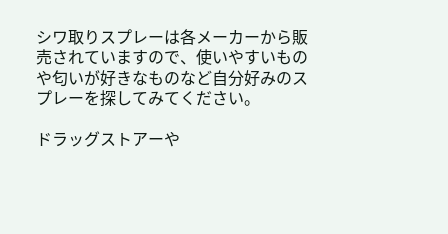シワ取りスプレーは各メーカーから販売されていますので、使いやすいものや匂いが好きなものなど自分好みのスプレーを探してみてください。

ドラッグストアーや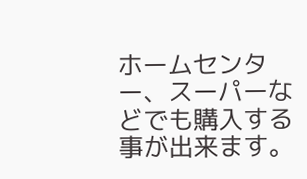ホームセンター、スーパーなどでも購入する事が出来ます。